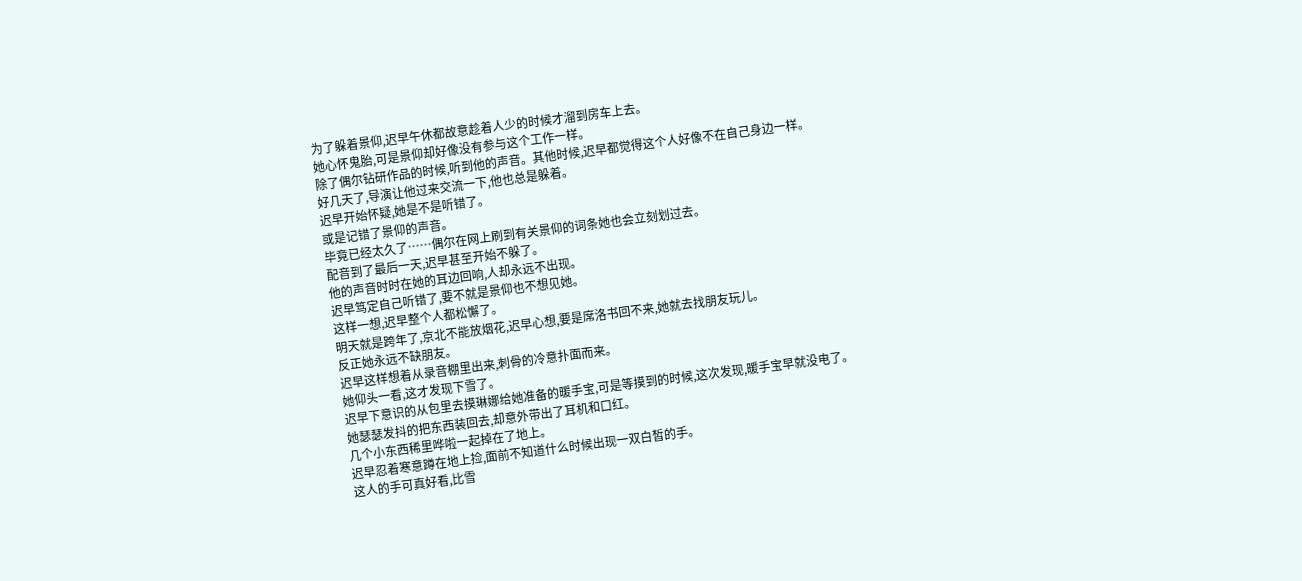为了躲着景仰,迟早午休都故意趁着人少的时候才溜到房车上去。
她心怀鬼胎,可是景仰却好像没有参与这个工作一样。
除了偶尔钻研作品的时候,听到他的声音。其他时候,迟早都觉得这个人好像不在自己身边一样。
好几天了,导演让他过来交流一下,他也总是躲着。
迟早开始怀疑,她是不是听错了。
或是记错了景仰的声音。
毕竟已经太久了……偶尔在网上刷到有关景仰的词条她也会立刻划过去。
配音到了最后一天,迟早甚至开始不躲了。
他的声音时时在她的耳边回响,人却永远不出现。
迟早笃定自己听错了,要不就是景仰也不想见她。
这样一想,迟早整个人都松懈了。
明天就是跨年了,京北不能放烟花,迟早心想,要是席洛书回不来,她就去找朋友玩儿。
反正她永远不缺朋友。
迟早这样想着从录音棚里出来,刺骨的冷意扑面而来。
她仰头一看,这才发现下雪了。
迟早下意识的从包里去摸琳娜给她准备的暖手宝,可是等摸到的时候,这次发现,暖手宝早就没电了。
她瑟瑟发抖的把东西装回去,却意外带出了耳机和口红。
几个小东西稀里哗啦一起掉在了地上。
迟早忍着寒意蹲在地上捡,面前不知道什么时候出现一双白皙的手。
这人的手可真好看,比雪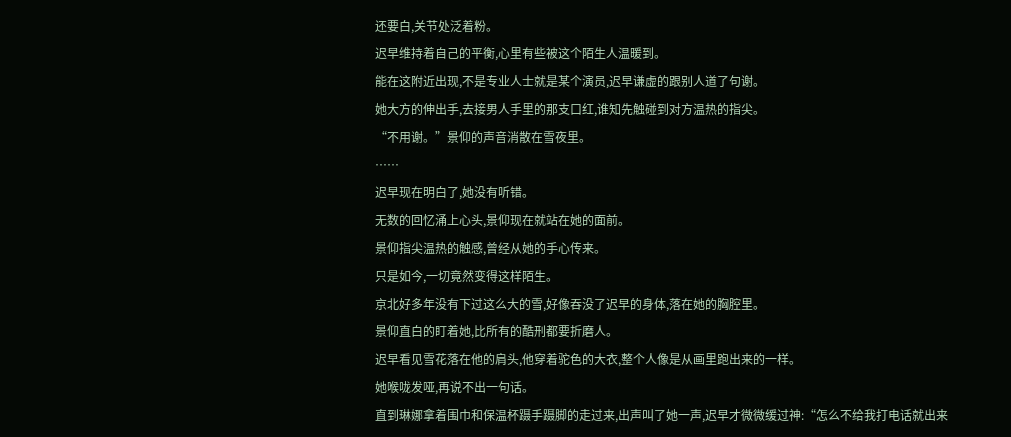还要白,关节处泛着粉。
迟早维持着自己的平衡,心里有些被这个陌生人温暖到。
能在这附近出现,不是专业人士就是某个演员,迟早谦虚的跟别人道了句谢。
她大方的伸出手,去接男人手里的那支口红,谁知先触碰到对方温热的指尖。
“不用谢。”景仰的声音消散在雪夜里。
……
迟早现在明白了,她没有听错。
无数的回忆涌上心头,景仰现在就站在她的面前。
景仰指尖温热的触感,曾经从她的手心传来。
只是如今,一切竟然变得这样陌生。
京北好多年没有下过这么大的雪,好像吞没了迟早的身体,落在她的胸腔里。
景仰直白的盯着她,比所有的酷刑都要折磨人。
迟早看见雪花落在他的肩头,他穿着驼色的大衣,整个人像是从画里跑出来的一样。
她喉咙发哑,再说不出一句话。
直到琳娜拿着围巾和保温杯蹑手蹑脚的走过来,出声叫了她一声,迟早才微微缓过神:“怎么不给我打电话就出来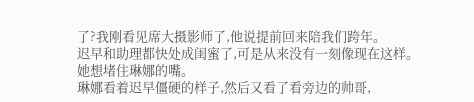了?我刚看见席大摄影师了,他说提前回来陪我们跨年。
迟早和助理都快处成闺蜜了,可是从来没有一刻像现在这样。
她想堵住琳娜的嘴。
琳娜看着迟早僵硬的样子,然后又看了看旁边的帅哥,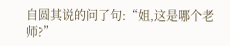自圆其说的问了句:“姐,这是哪个老师?”